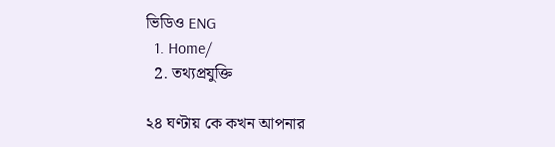ভিডিও ENG
  1. Home/
  2. তথ্যপ্রযুক্তি

২৪ ঘণ্টায় কে কখন আপনার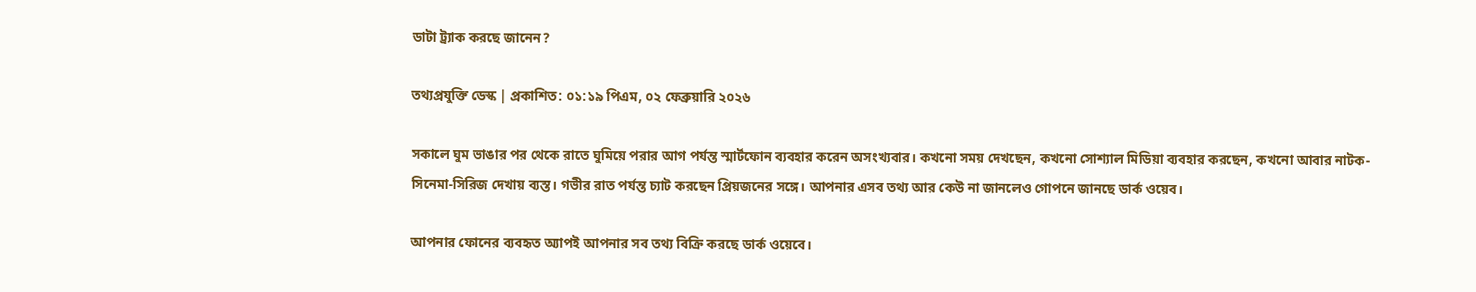ডাটা ট্র্যাক করছে জানেন?

তথ্যপ্রযুক্তি ডেস্ক | প্রকাশিত: ০১:১৯ পিএম, ০২ ফেব্রুয়ারি ২০২৬

সকালে ঘুম ভাঙার পর থেকে রাতে ঘুমিয়ে পরার আগ পর্যন্ত স্মার্টফোন ব্যবহার করেন অসংখ্যবার। কখনো সময় দেখছেন, কখনো সোশ্যাল মিডিয়া ব্যবহার করছেন, কখনো আবার নাটক-সিনেমা-সিরিজ দেখায় ব্যস্ত। গভীর রাত পর্যন্ত চ্যাট করছেন প্রিয়জনের সঙ্গে। আপনার এসব তথ্য আর কেউ না জানলেও গোপনে জানছে ডার্ক ওয়েব।

আপনার ফোনের ব্যবহৃত অ্যাপই আপনার সব তথ্য বিক্রি করছে ডার্ক ওয়েবে।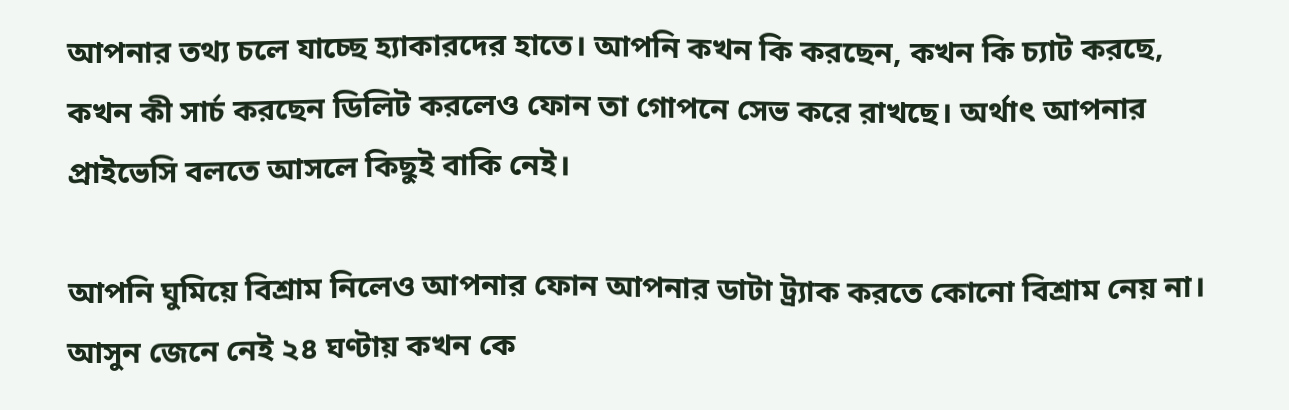আপনার তথ্য চলে যাচ্ছে হ্যাকারদের হাতে। আপনি কখন কি করছেন, কখন কি চ্যাট করছে, কখন কী সার্চ করছেন ডিলিট করলেও ফোন তা গোপনে সেভ করে রাখছে। অর্থাৎ আপনার প্রাইভেসি বলতে আসলে কিছুই বাকি নেই।

আপনি ঘুমিয়ে বিশ্রাম নিলেও আপনার ফোন আপনার ডাটা ট্র্যাক করতে কোনো বিশ্রাম নেয় না। আসুন জেনে নেই ২৪ ঘণ্টায় কখন কে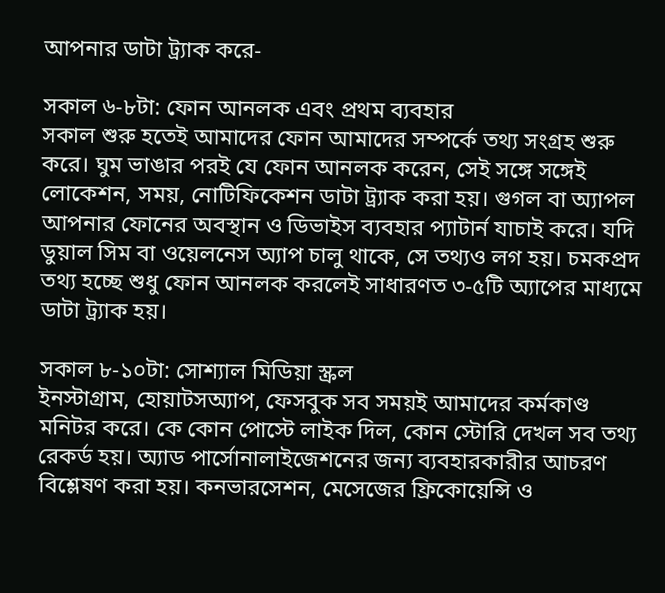আপনার ডাটা ট্র্যাক করে-

সকাল ৬-৮টা: ফোন আনলক এবং প্রথম ব্যবহার
সকাল শুরু হতেই আমাদের ফোন আমাদের সম্পর্কে তথ্য সংগ্রহ শুরু করে। ঘুম ভাঙার পরই যে ফোন আনলক করেন, সেই সঙ্গে সঙ্গেই লোকেশন, সময়, নোটিফিকেশন ডাটা ট্র্যাক করা হয়। গুগল বা অ্যাপল আপনার ফোনের অবস্থান ও ডিভাইস ব্যবহার প্যাটার্ন যাচাই করে। যদি ডুয়াল সিম বা ওয়েলনেস অ্যাপ চালু থাকে, সে তথ্যও লগ হয়। চমকপ্রদ তথ্য হচ্ছে শুধু ফোন আনলক করলেই সাধারণত ৩-৫টি অ্যাপের মাধ্যমে ডাটা ট্র্যাক হয়।

সকাল ৮-১০টা: সোশ্যাল মিডিয়া স্ক্রল
ইনস্টাগ্রাম, হোয়াটসঅ্যাপ, ফেসবুক সব সময়ই আমাদের কর্মকাণ্ড মনিটর করে। কে কোন পোস্টে লাইক দিল, কোন স্টোরি দেখল সব তথ্য রেকর্ড হয়। অ্যাড পার্সোনালাইজেশনের জন্য ব্যবহারকারীর আচরণ বিশ্লেষণ করা হয়। কনভারসেশন, মেসেজের ফ্রিকোয়েন্সি ও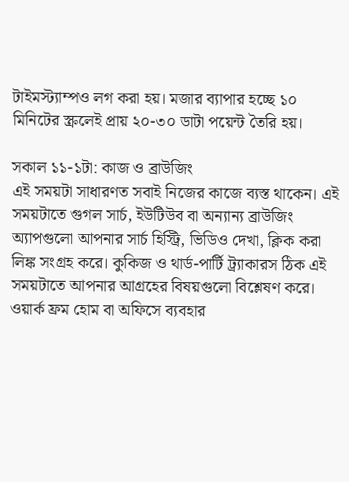টাইমস্ট্যাম্পও লগ করা হয়। মজার ব্যাপার হচ্ছে ১০ মিনিটের স্ক্রলেই প্রায় ২০-৩০ ডাটা পয়েন্ট তৈরি হয়।

সকাল ১১-১টা: কাজ ও ব্রাউজিং
এই সময়টা সাধারণত সবাই নিজের কাজে ব্যস্ত থাকেন। এই সময়টাতে গুগল সার্চ, ইউটিউব বা অন্যান্য ব্রাউজিং অ্যাপগুলো আপনার সার্চ হিস্ট্রি, ভিডিও দেখা, ক্লিক করা লিঙ্ক সংগ্রহ করে। কুকিজ ও থার্ড-পার্টি ট্র্যাকারস ঠিক এই সময়টাতে আপনার আগ্রহের বিষয়গুলো বিশ্লেষণ করে। ওয়ার্ক ফ্রম হোম বা অফিসে ব্যবহার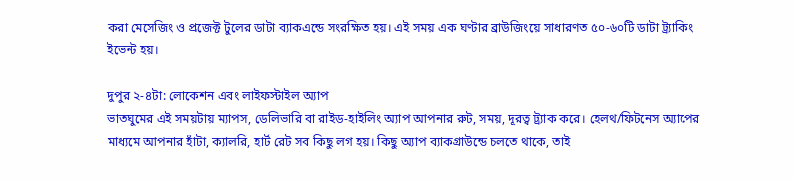করা মেসেজিং ও প্রজেক্ট টুলের ডাটা ব্যাকএন্ডে সংরক্ষিত হয়। এই সময় এক ঘণ্টার ব্রাউজিংয়ে সাধারণত ৫০-৬০টি ডাটা ট্র্যাকিং ইভেন্ট হয়।

দুপুর ২-৪টা: লোকেশন এবং লাইফস্টাইল অ্যাপ
ভাতঘুমের এই সময়টায় ম্যাপস, ডেলিভারি বা রাইড-হাইলিং অ্যাপ আপনার রুট, সময়, দূরত্ব ট্র্যাক করে। হেলথ/ফিটনেস অ্যাপের মাধ্যমে আপনার হাঁটা, ক্যালরি, হার্ট রেট সব কিছু লগ হয়। কিছু অ্যাপ ব্যাকগ্রাউন্ডে চলতে থাকে, তাই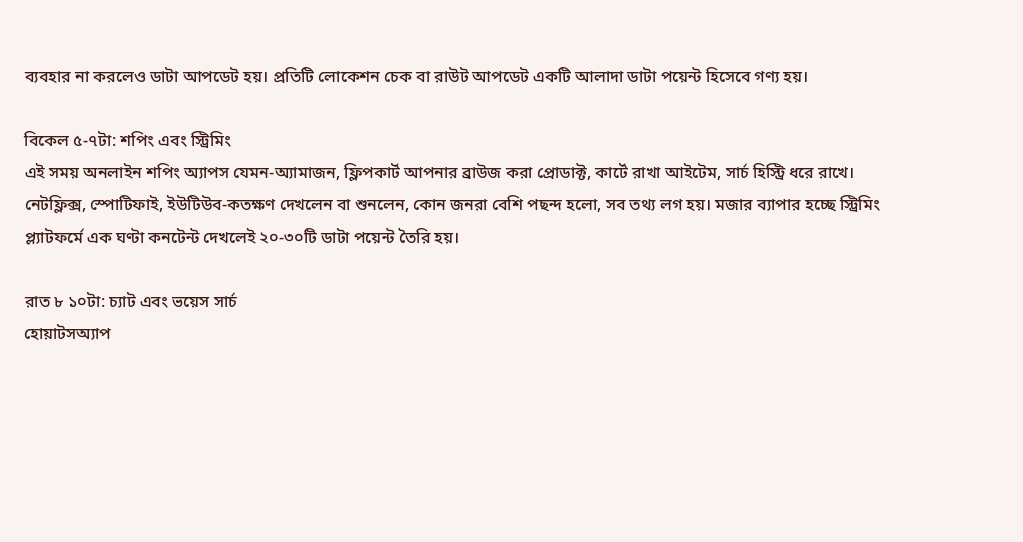ব্যবহার না করলেও ডাটা আপডেট হয়। প্রতিটি লোকেশন চেক বা রাউট আপডেট একটি আলাদা ডাটা পয়েন্ট হিসেবে গণ্য হয়।

বিকেল ৫-৭টা: শপিং এবং স্ট্রিমিং
এই সময় অনলাইন শপিং অ্যাপস যেমন-অ্যামাজন, ফ্লিপকার্ট আপনার ব্রাউজ করা প্রোডাক্ট, কার্টে রাখা আইটেম, সার্চ হিস্ট্রি ধরে রাখে। নেটফ্লিক্স, স্পোটিফাই, ইউটিউব-কতক্ষণ দেখলেন বা শুনলেন, কোন জনরা বেশি পছন্দ হলো, সব তথ্য লগ হয়। মজার ব্যাপার হচ্ছে স্ট্রিমিং প্ল্যাটফর্মে এক ঘণ্টা কনটেন্ট দেখলেই ২০-৩০টি ডাটা পয়েন্ট তৈরি হয়।

রাত ৮ ১০টা: চ্যাট এবং ভয়েস সার্চ
হোয়াটসঅ্যাপ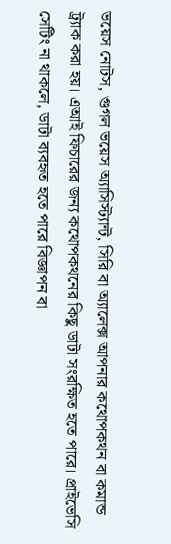ভয়েস নোটস, গুগল ভয়েস অ্যাসিস্ট্যান্ট, সিরি বা অ্যালেক্স আপনার কথোপকথন বা কমান্ড ট্র্যাক করা হয়। এআই ফিচারের জন্য কথোপকথনের কিছু ডাটা সংরক্ষিত হতে পারে। প্রাইভেসি সেটিং না থাকলে, ডাটা ব্যবহৃত হতে পারে বিজ্ঞাপন বা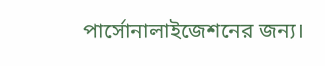পার্সোনালাইজেশনের জন্য।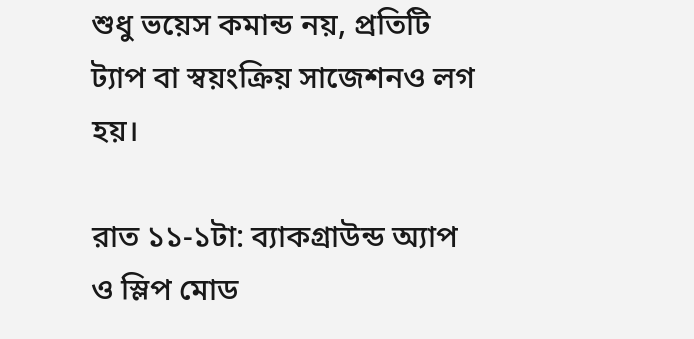শুধু ভয়েস কমান্ড নয়, প্রতিটি ট্যাপ বা স্বয়ংক্রিয় সাজেশনও লগ হয়।

রাত ১১-১টা: ব্যাকগ্রাউন্ড অ্যাপ ও স্লিপ মোড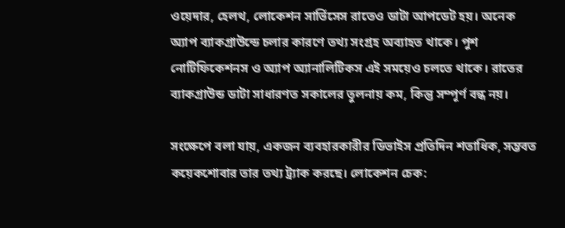ওয়েদার, হেলথ, লোকেশন সার্ভিসেস রাতেও ডাটা আপডেট হয়। অনেক অ্যাপ ব্যাকগ্রাউন্ডে চলার কারণে তথ্য সংগ্রহ অব্যাহত থাকে। পুশ নোটিফিকেশনস ও অ্যাপ অ্যানালিটিকস এই সময়েও চলতে থাকে। রাতের ব্যাকগ্রাউন্ড ডাটা সাধারণত সকালের তুলনায় কম, কিন্তু সম্পূর্ণ বন্ধ নয়।

সংক্ষেপে বলা যায়, একজন ব্যবহারকারীর ডিভাইস প্রতিদিন শতাধিক, সম্ভবত কয়েকশোবার তার তথ্য ট্র্যাক করছে। লোকেশন চেক: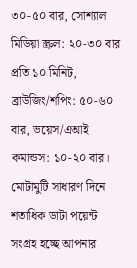৩০-৫০ বার, সোশ্যাল মিডিয়া স্ক্রল: ২০-৩০ বার প্রতি ১০ মিনিট, ব্রাউজিং/শপিং: ৫০-৬০ বার, ভয়েস/এআই কমান্ডস: ১০-২০ বার। মোটামুটি সাধারণ দিনে শতাধিক ডাটা পয়েন্ট সংগ্রহ হচ্ছে আপনার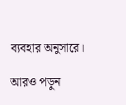ব্যবহার অনুসারে।

আরও পড়ুন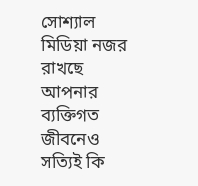সোশ্যাল মিডিয়া নজর রাখছে আপনার ব্যক্তিগত জীবনেও
সত্যিই কি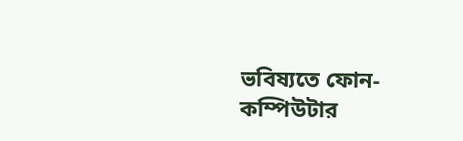ভবিষ্যতে ফোন-কম্পিউটার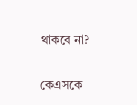থাকবে না?

কেএসকে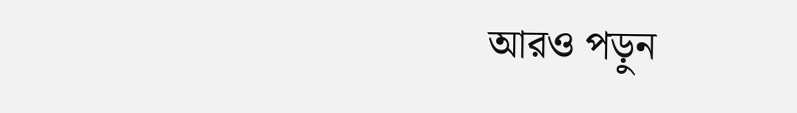আরও পড়ুন